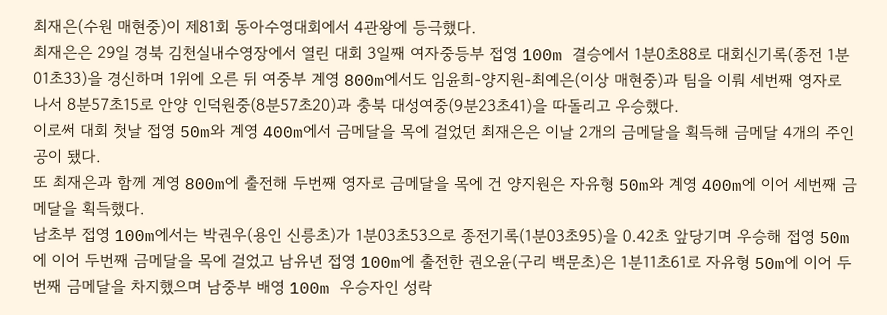최재은(수원 매현중)이 제81회 동아수영대회에서 4관왕에 등극했다.
최재은은 29일 경북 김천실내수영장에서 열린 대회 3일째 여자중등부 접영 100m 결승에서 1분0초88로 대회신기록(종전 1분01초33)을 경신하며 1위에 오른 뒤 여중부 계영 800m에서도 임윤희-양지원-최예은(이상 매현중)과 팀을 이뤄 세번째 영자로 나서 8분57초15로 안양 인덕원중(8분57초20)과 충북 대성여중(9분23초41)을 따돌리고 우승했다.
이로써 대회 첫날 접영 50m와 계영 400m에서 금메달을 목에 걸었던 최재은은 이날 2개의 금메달을 획득해 금메달 4개의 주인공이 됐다.
또 최재은과 함께 계영 800m에 출전해 두번째 영자로 금메달을 목에 건 양지원은 자유형 50m와 계영 400m에 이어 세번째 금메달을 획득했다.
남초부 접영 100m에서는 박권우(용인 신릉초)가 1분03초53으로 종전기록(1분03초95)을 0.42초 앞당기며 우승해 접영 50m에 이어 두번째 금메달을 목에 걸었고 남유년 접영 100m에 출전한 권오윤(구리 백문초)은 1분11초61로 자유형 50m에 이어 두번째 금메달을 차지했으며 남중부 배영 100m 우승자인 성락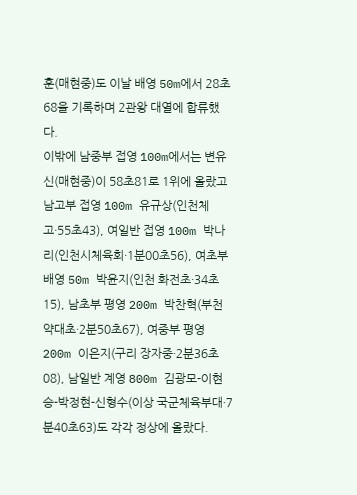훈(매현중)도 이날 배영 50m에서 28초68을 기록하며 2관왕 대열에 합류했다.
이밖에 남중부 접영 100m에서는 변유신(매현중)이 58초81로 1위에 올랐고 남고부 접영 100m 유규상(인천체고·55초43), 여일반 접영 100m 박나리(인천시체육회·1분00초56), 여초부 배영 50m 박윤지(인천 화전초·34초15), 남초부 평영 200m 박찬혁(부천 약대초·2분50초67), 여중부 평영 200m 이은지(구리 장자중·2분36초08), 남일반 계영 800m 김광모-이현승-박정현-신형수(이상 국군체육부대·7분40초63)도 각각 정상에 올랐다.